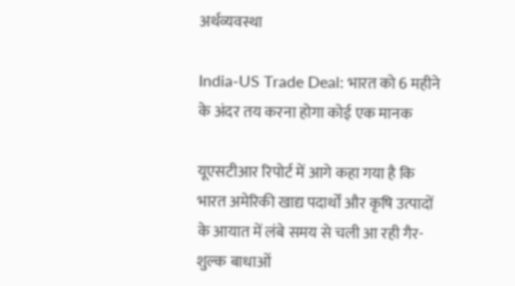अर्थव्यवस्था

India-US Trade Deal: भारत को 6 महीने के अंदर तय करना होगा कोई एक मानक

यूएसटीआर रिपोर्ट में आगे कहा गया है कि भारत अमेरिकी खाद्य पदार्थों और कृषि उत्पादों के आयात में लंबे समय से चली आ रही गैर-शुल्क बाधाओं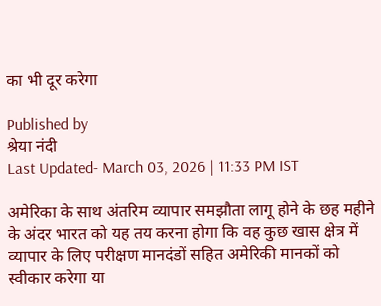का भी दूर करेगा

Published by
श्रेया नंदी
Last Updated- March 03, 2026 | 11:33 PM IST

अमेरिका के साथ अंतरिम व्यापार समझौता लागू होने के छह महीने के अंदर भारत को यह तय करना होगा कि वह कुछ खास क्षेत्र में व्यापार के लिए परीक्षण मानदंडों सहित अमेरिकी मानकों को स्वीकार करेगा या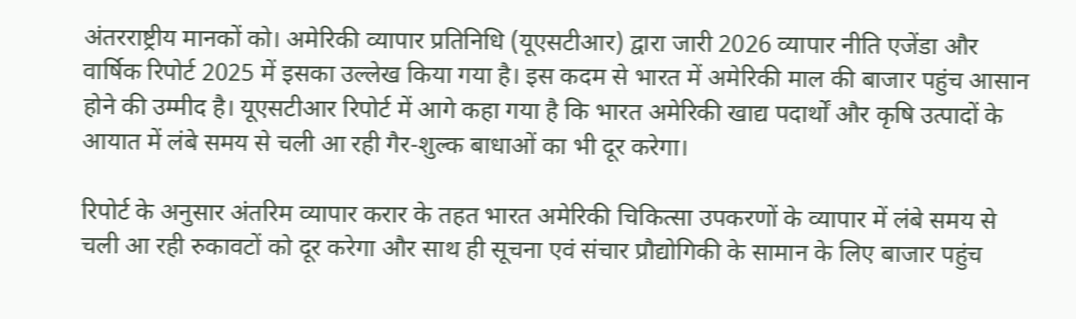अंतरराष्ट्रीय मानकों को। अमेरिकी व्यापार प्रतिनिधि (यूएसटीआर) द्वारा जारी 2026 व्यापार नीति एजेंडा और वार्षिक रिपोर्ट 2025 में इसका उल्लेख किया गया है। इस कदम से भारत में अमेरिकी माल की बाजार पहुंच आसान होने की उम्मीद है। यूएसटीआर रिपोर्ट में आगे कहा गया है कि भारत अमेरिकी खाद्य पदार्थों और कृषि उत्पादों के आयात में लंबे समय से चली आ रही गैर-शुल्क बाधाओं का भी दूर करेगा।

रिपोर्ट के अनुसार अंतरिम व्यापार करार के तहत भारत अमेरिकी चिकित्सा उपकरणों के व्यापार में लंबे समय से चली आ रही रुकावटों को दूर करेगा और साथ ही सूचना एवं संचार प्रौद्योगिकी के सामान के लिए बाजार पहुंच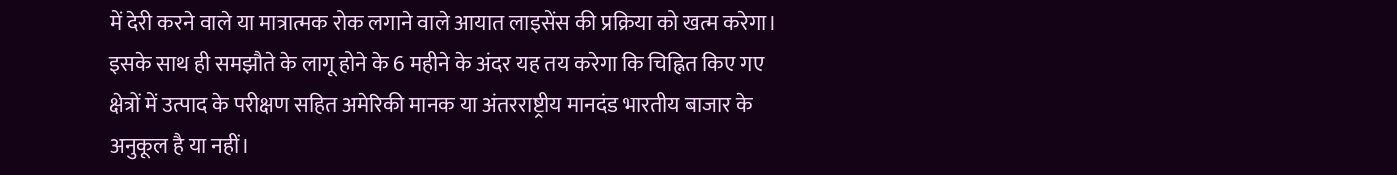में देरी करने वाले या मात्रात्मक रोक लगाने वाले आयात लाइसेंस की प्रक्रिया को खत्म करेगा। इसके साथ ही समझौते के लागू होने के 6 महीने के अंदर यह तय करेगा कि चिह्नित किए गए क्षेत्रों में उत्पाद के परीक्षण सहित अमेरिकी मानक या अंतरराष्ट्रीय मानदंड भारतीय बाजार के अनुकूल है या नहीं।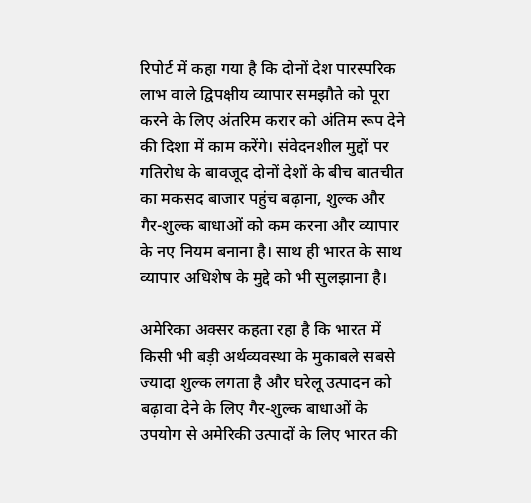रिपोर्ट में कहा गया है कि दोनों देश पारस्परिक लाभ वाले द्विपक्षीय व्यापार समझौते को पूरा करने के लिए अंतरिम करार को अंतिम रूप देने की दिशा में काम करेंगे। संवेदनशील मुद्दों पर गतिरोध के बावजूद दोनों देशों के बीच बातचीत का मकसद बाजार पहुंच बढ़ाना, शुल्क और गैर-शुल्क बाधाओं को कम करना और व्यापार के नए नियम बनाना है। साथ ही भारत के साथ व्यापार अधिशेष के मुद्दे को भी सुलझाना है।

अमेरिका अक्सर कहता रहा है कि भारत में किसी भी बड़ी अर्थव्यवस्था के मुकाबले सबसे ज्यादा शुल्क लगता है और घरेलू उत्पादन को बढ़ावा देने के लिए गैर-शुल्क बाधाओं के उपयोग से अमेरिकी उत्पादों के लिए भारत की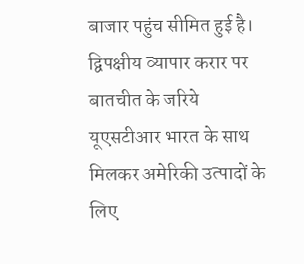बाजार पहुंच सीमित हुई है। द्विपक्षीय व्यापार करार पर बातचीत के जरिये यूएसटीआर भारत के साथ मिलकर अमेरिकी उत्पादों के लिए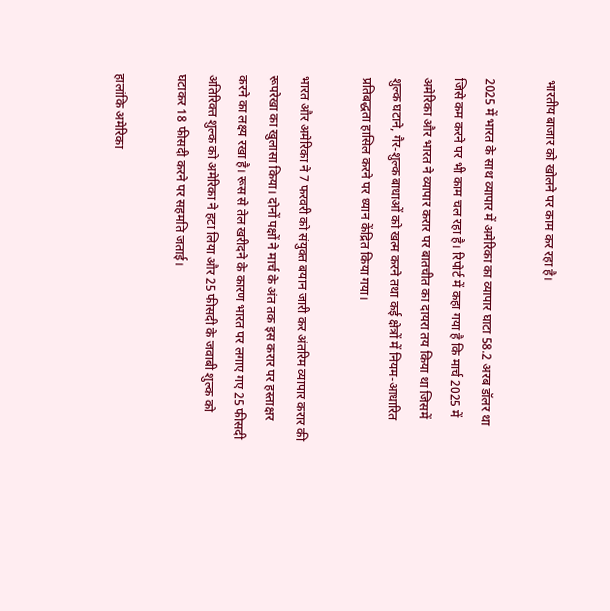भारतीय बाजार को खोलने पर काम कर रहा है।

2025 में भारत के साथ व्यापार में अमेरिका का व्यापार घाटा 58.2 अरब डॉलर था जिसे कम करने पर भी काम चल रहा है। रिपोर्ट में कहा गया है कि मार्च 2025 में अमेरिका और भारत ने व्यापार करार पर बातचीत का दायरा तय किया था जिसमें शुल्क घटाने, गैर-शुल्क बाधाओं को खत्म करने तथा कई क्षेत्रों में नियम-आधारित प्रतिबद्धता हासिल करने पर ध्यान केंद्रित किया गया।

भारत और अमेरिका ने 7 फरवरी को संयुक्त बयान जारी कर अंतरिम व्यापार करार की रूपरेखा का खुलासा किया। दोनों पक्षों ने मार्च के अंत तक इस करार पर हस्ताक्षर करने का लक्ष्य रखा है। रूस से तेल खरीदने के कारण भारत पर लगाए गए 25 फीसदी अतिरिक्त शुल्क को अमेरिका ने हटा लिया और 25 फीसदी के जवाबी शुल्क को घटाकर 18 फीसदी करने पर सहमति जताई।

हालांकि अमेरिका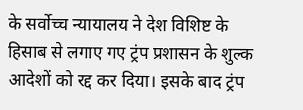के सर्वोच्च न्यायालय ने देश विशिष्ट के हिसाब से लगाए गए ट्रंप प्रशासन के शुल्क आदेशों को रद्द कर दिया। इसके बाद ट्रंप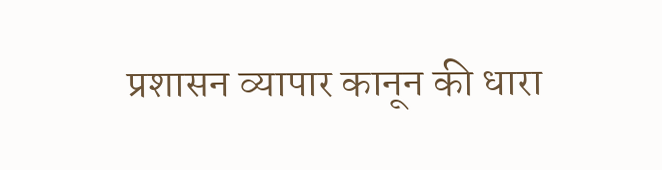प्रशासन व्यापार कानून की धारा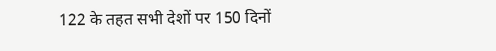122 के तहत सभी देशों पर 150 दिनों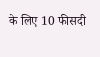के लिए 10 फीसदी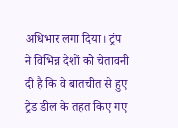अधिभार लगा दिया। ट्रंप ने विभिन्न देशों को चेतावनी दी है कि वे बातचीत से हुए ट्रेड डील के तहत किए गए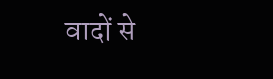वादों से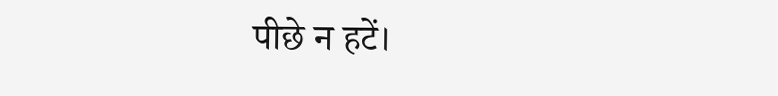पीछे न हटें।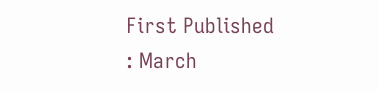First Published : March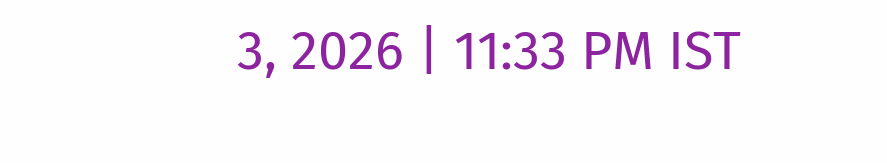3, 2026 | 11:33 PM IST